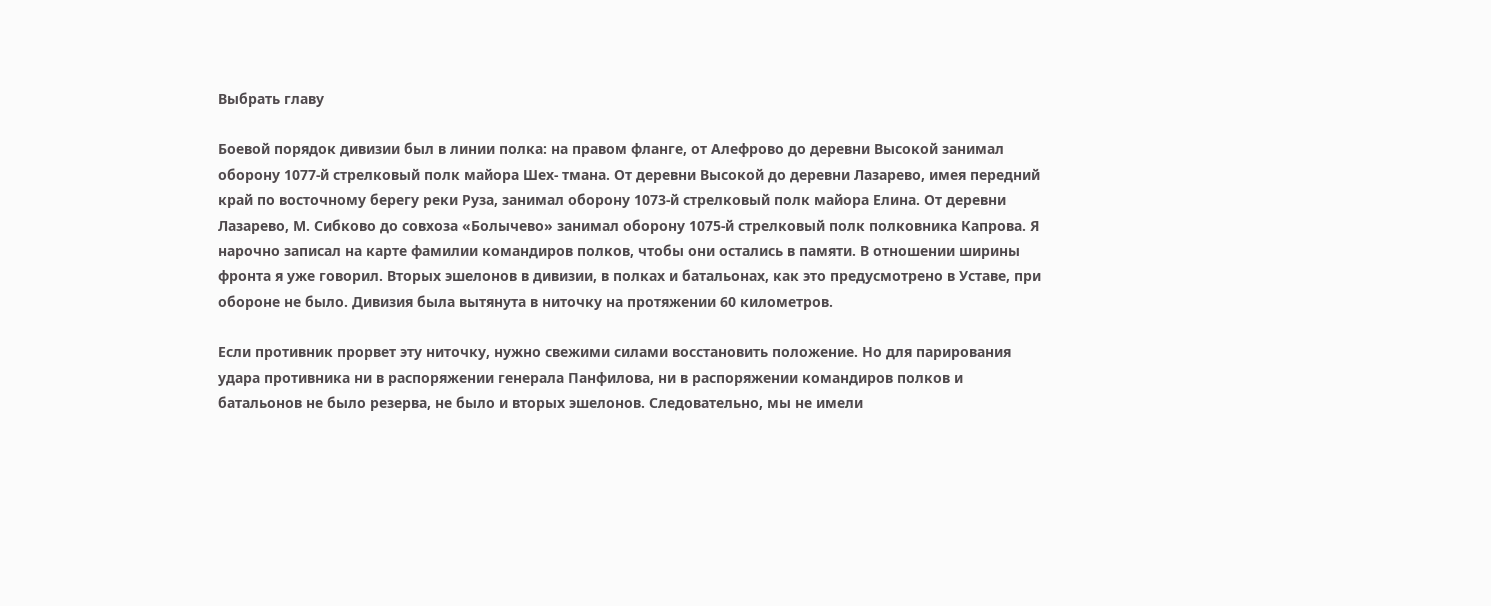Выбрать главу

Боевой порядок дивизии был в линии полка: на правом фланге, от Алефрово до деревни Высокой занимал оборону 1077-й стрелковый полк майора Шех- тмана. От деревни Высокой до деревни Лазарево, имея передний край по восточному берегу реки Руза, занимал оборону 1073-й стрелковый полк майора Елина. От деревни Лазарево, М. Сибково до совхоза «Болычево» занимал оборону 1075-й стрелковый полк полковника Капрова. Я нарочно записал на карте фамилии командиров полков, чтобы они остались в памяти. В отношении ширины фронта я уже говорил. Вторых эшелонов в дивизии, в полках и батальонах, как это предусмотрено в Уставе, при обороне не было. Дивизия была вытянута в ниточку на протяжении 60 километров.

Если противник прорвет эту ниточку, нужно свежими силами восстановить положение. Но для парирования удара противника ни в распоряжении генерала Панфилова, ни в распоряжении командиров полков и батальонов не было резерва, не было и вторых эшелонов. Следовательно, мы не имели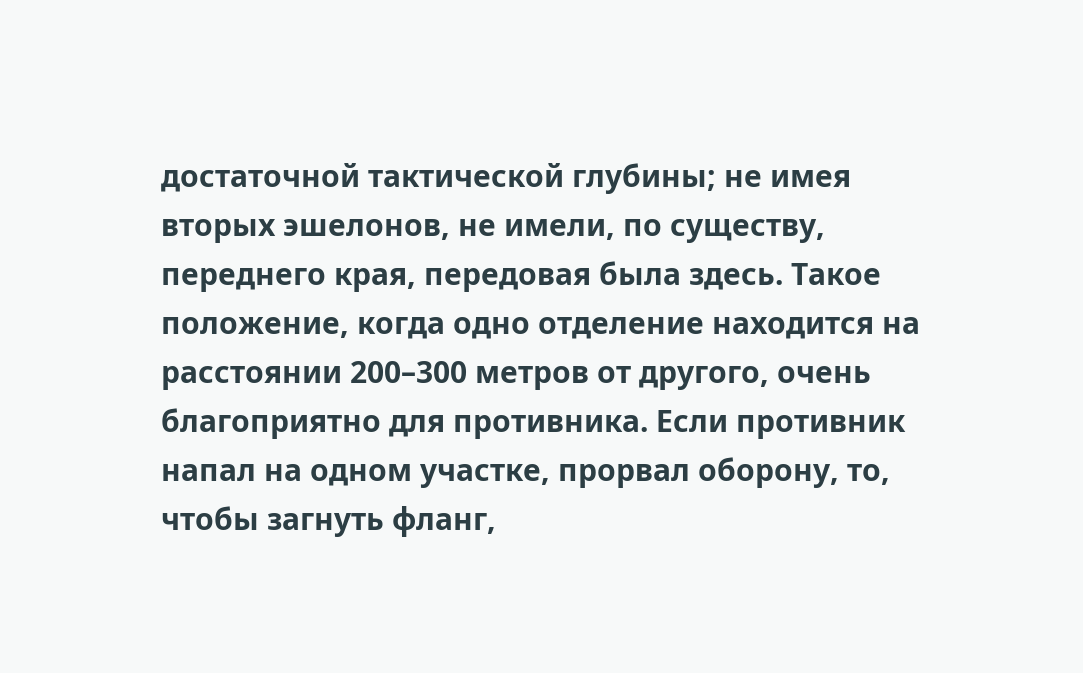достаточной тактической глубины; не имея вторых эшелонов, не имели, по существу, переднего края, передовая была здесь. Такое положение, когда одно отделение находится на расстоянии 200–300 метров от другого, очень благоприятно для противника. Если противник напал на одном участке, прорвал оборону, то, чтобы загнуть фланг,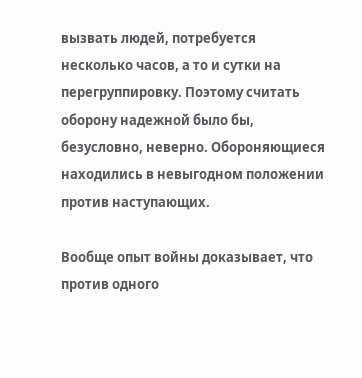вызвать людей, потребуется несколько часов, а то и сутки на перегруппировку. Поэтому считать оборону надежной было бы, безусловно, неверно. Обороняющиеся находились в невыгодном положении против наступающих.

Вообще опыт войны доказывает, что против одного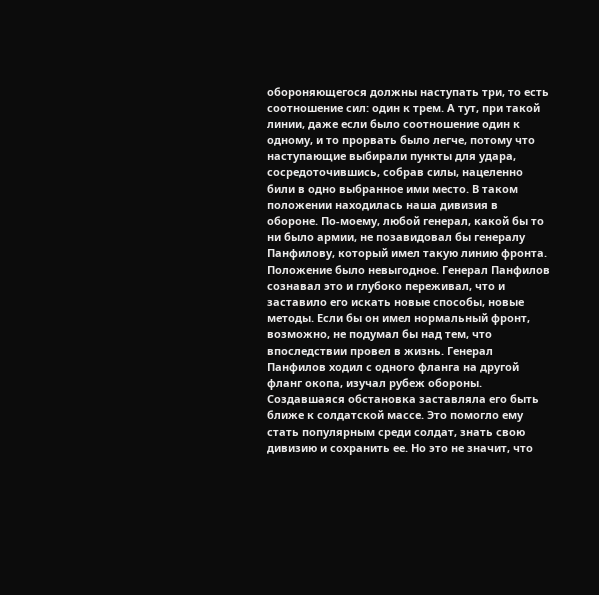обороняющегося должны наступать три, то есть соотношение сил: один к трем. А тут, при такой линии, даже если было соотношение один к одному, и то прорвать было легче, потому что наступающие выбирали пункты для удара, сосредоточившись, собрав силы, нацеленно били в одно выбранное ими место. В таком положении находилась наша дивизия в обороне. По-моему, любой генерал, какой бы то ни было армии, не позавидовал бы генералу Панфилову, который имел такую линию фронта. Положение было невыгодное. Генерал Панфилов сознавал это и глубоко переживал, что и заставило его искать новые способы, новые методы. Если бы он имел нормальный фронт, возможно, не подумал бы над тем, что впоследствии провел в жизнь. Генерал Панфилов ходил с одного фланга на другой фланг окопа, изучал рубеж обороны. Создавшаяся обстановка заставляла его быть ближе к солдатской массе. Это помогло ему стать популярным среди солдат, знать свою дивизию и сохранить ее. Но это не значит, что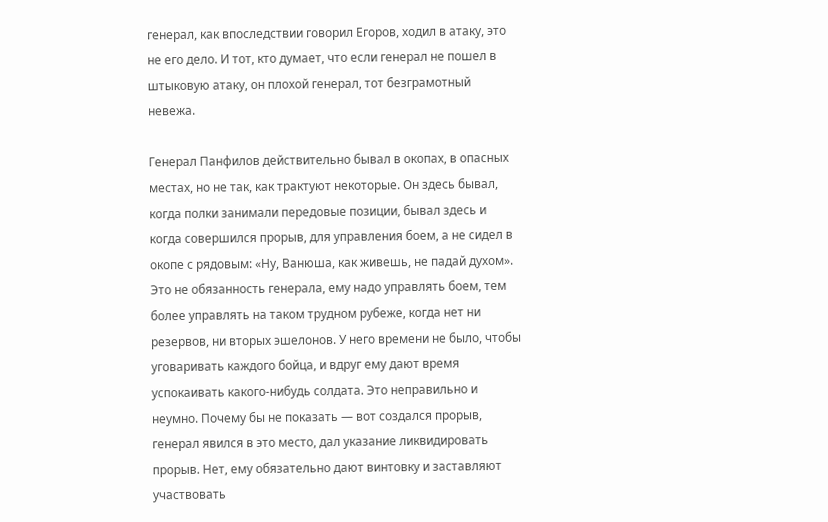генерал, как впоследствии говорил Егоров, ходил в атаку, это не его дело. И тот, кто думает, что если генерал не пошел в штыковую атаку, он плохой генерал, тот безграмотный невежа.

Генерал Панфилов действительно бывал в окопах, в опасных местах, но не так, как трактуют некоторые. Он здесь бывал, когда полки занимали передовые позиции, бывал здесь и когда совершился прорыв, для управления боем, а не сидел в окопе с рядовым: «Ну, Ванюша, как живешь, не падай духом». Это не обязанность генерала, ему надо управлять боем, тем более управлять на таком трудном рубеже, когда нет ни резервов, ни вторых эшелонов. У него времени не было, чтобы уговаривать каждого бойца, и вдруг ему дают время успокаивать какого-нибудь солдата. Это неправильно и неумно. Почему бы не показать — вот создался прорыв, генерал явился в это место, дал указание ликвидировать прорыв. Нет, ему обязательно дают винтовку и заставляют участвовать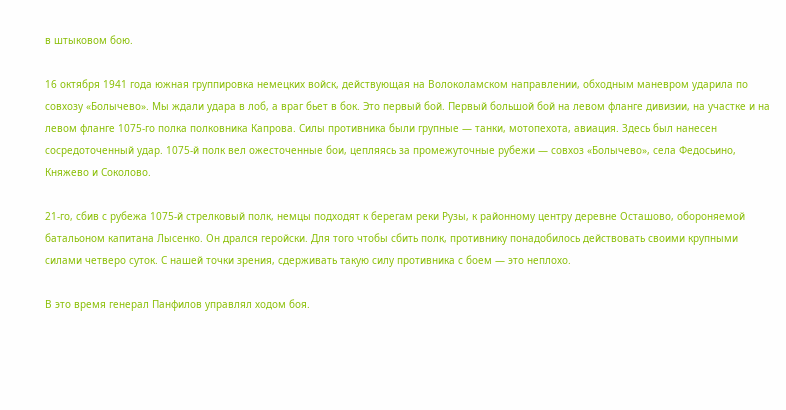в штыковом бою.

16 октября 1941 года южная группировка немецких войск, действующая на Волоколамском направлении, обходным маневром ударила по совхозу «Болычево». Мы ждали удара в лоб, а враг бьет в бок. Это первый бой. Первый большой бой на левом фланге дивизии, на участке и на левом фланге 1075-го полка полковника Капрова. Силы противника были групные — танки, мотопехота, авиация. Здесь был нанесен сосредоточенный удар. 1075-й полк вел ожесточенные бои, цепляясь за промежуточные рубежи — совхоз «Болычево», села Федосьино, Княжево и Соколово.

21-го, сбив с рубежа 1075-й стрелковый полк, немцы подходят к берегам реки Рузы, к районному центру деревне Осташово, обороняемой батальоном капитана Лысенко. Он дрался геройски. Для того чтобы сбить полк, противнику понадобилось действовать своими крупными силами четверо суток. С нашей точки зрения, сдерживать такую силу противника с боем — это неплохо.

В это время генерал Панфилов управлял ходом боя.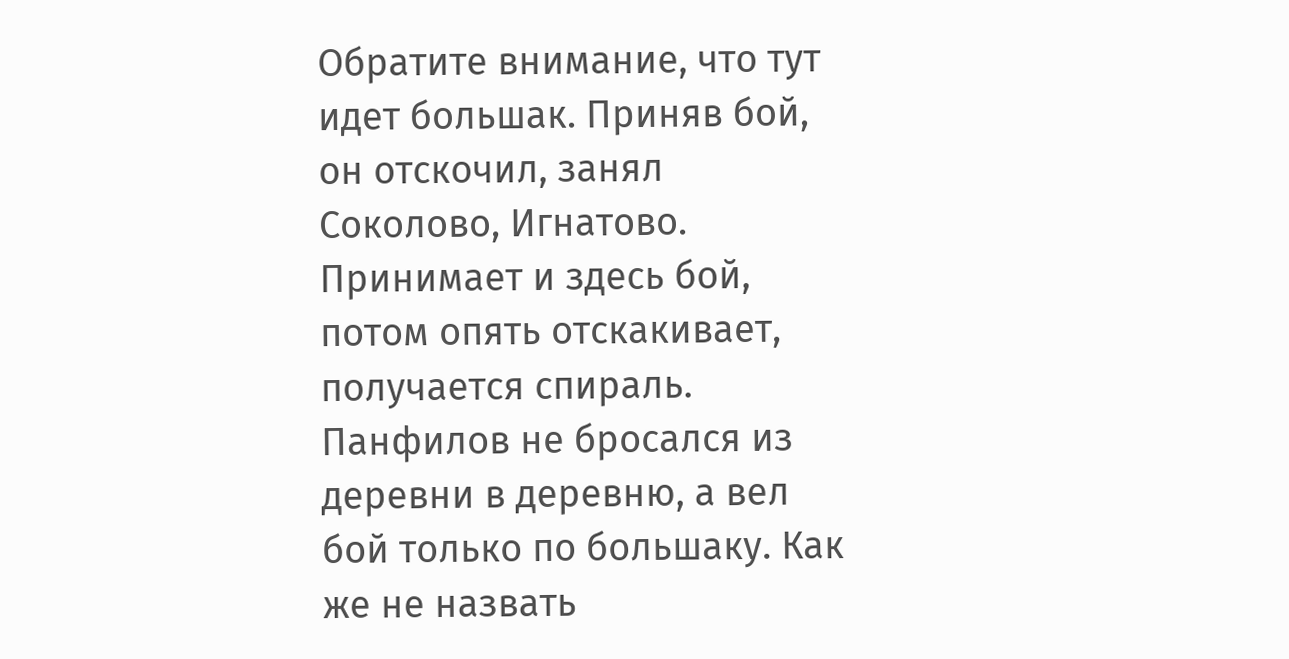Обратите внимание, что тут идет большак. Приняв бой, он отскочил, занял Соколово, Игнатово. Принимает и здесь бой, потом опять отскакивает, получается спираль. Панфилов не бросался из деревни в деревню, а вел бой только по большаку. Как же не назвать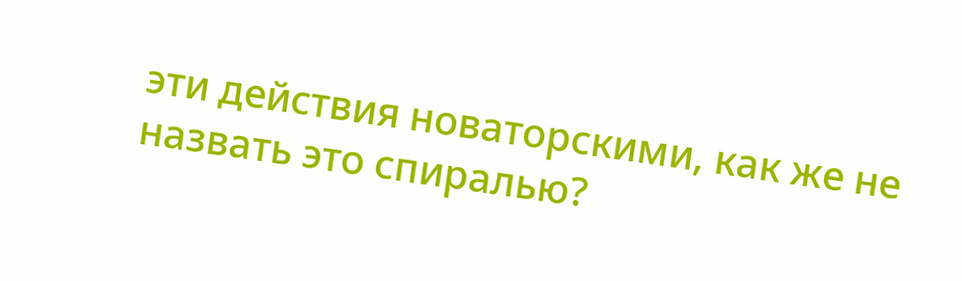эти действия новаторскими, как же не назвать это спиралью?